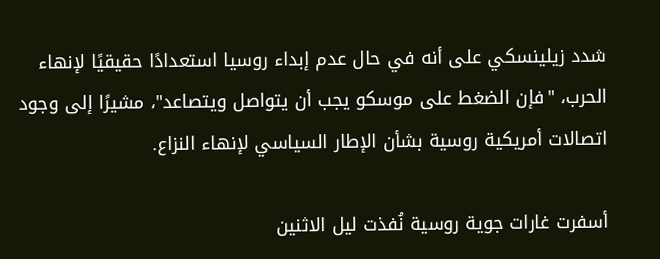شدد زيلينسكي على أنه في حال عدم إبداء روسيا استعدادًا حقيقيًا لإنهاء الحرب، "فإن الضغط على موسكو يجب أن يتواصل ويتصاعد"، مشيرًا إلى وجود اتصالات أمريكية روسية بشأن الإطار السياسي لإنهاء النزاع.

أسفرت غارات جوية روسية نُفذت ليل الاثنين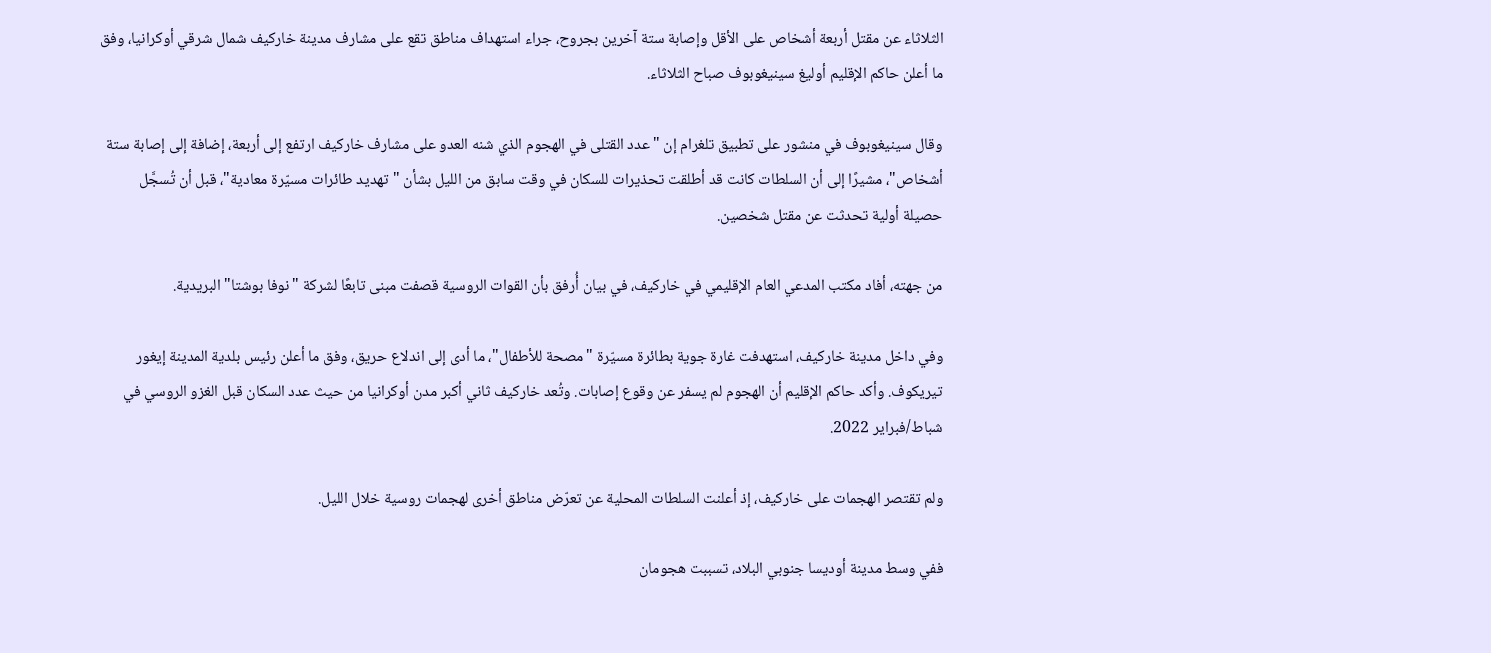الثلاثاء عن مقتل أربعة أشخاص على الأقل وإصابة ستة آخرين بجروح، جراء استهداف مناطق تقع على مشارف مدينة خاركيف شمال شرقي أوكرانيا، وفق ما أعلن حاكم الإقليم أوليغ سينيغوبوف صباح الثلاثاء.

وقال سينيغوبوف في منشور على تطبيق تلغرام إن "عدد القتلى في الهجوم الذي شنه العدو على مشارف خاركيف ارتفع إلى أربعة، إضافة إلى إصابة ستة أشخاص"، مشيرًا إلى أن السلطات كانت قد أطلقت تحذيرات للسكان في وقت سابق من الليل بشأن "تهديد طائرات مسيّرة معادية"، قبل أن تُسجَّل حصيلة أولية تحدثت عن مقتل شخصين.

من جهته، أفاد مكتب المدعي العام الإقليمي في خاركيف، في بيان أُرفق بأن القوات الروسية قصفت مبنى تابعًا لشركة "نوفا بوشتا" البريدية.

وفي داخل مدينة خاركيف، استهدفت غارة جوية بطائرة مسيّرة "مصحة للأطفال"، ما أدى إلى اندلاع حريق، وفق ما أعلن رئيس بلدية المدينة إيغور تيريكوف. وأكد حاكم الإقليم أن الهجوم لم يسفر عن وقوع إصابات. وتُعد خاركيف ثاني أكبر مدن أوكرانيا من حيث عدد السكان قبل الغزو الروسي في شباط/فبراير 2022.

ولم تقتصر الهجمات على خاركيف، إذ أعلنت السلطات المحلية عن تعرّض مناطق أخرى لهجمات روسية خلال الليل.

ففي وسط مدينة أوديسا جنوبي البلاد، تسببت هجومان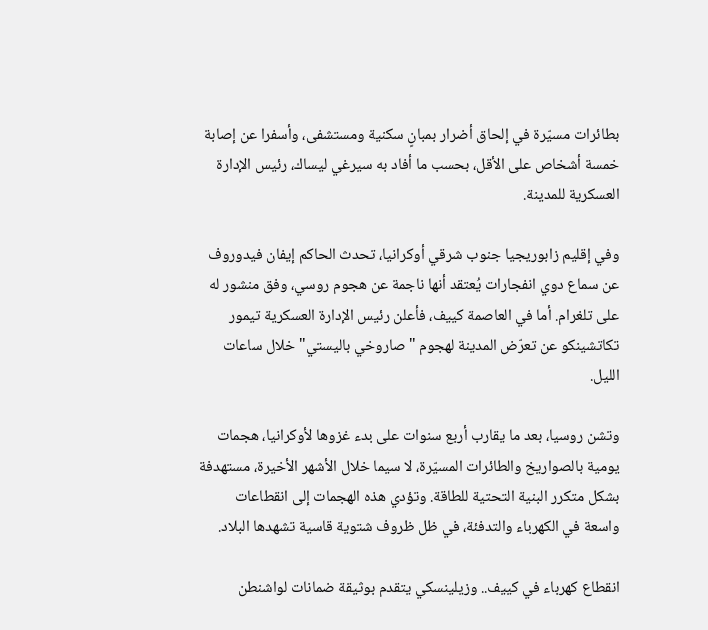بطائرات مسيّرة في إلحاق أضرار بمبانٍ سكنية ومستشفى، وأسفرا عن إصابة خمسة أشخاص على الأقل، بحسب ما أفاد به سيرغي ليساك، رئيس الإدارة العسكرية للمدينة.

وفي إقليم زابوريجيا جنوب شرقي أوكرانيا، تحدث الحاكم إيفان فيدوروف عن سماع دوي انفجارات يُعتقد أنها ناجمة عن هجوم روسي، وفق منشور له على تلغرام. أما في العاصمة كييف، فأعلن رئيس الإدارة العسكرية تيمور تكاتشينكو عن تعرّض المدينة لهجوم "صاروخي باليستي" خلال ساعات الليل.

وتشن روسيا، بعد ما يقارب أربع سنوات على بدء غزوها لأوكرانيا، هجمات يومية بالصواريخ والطائرات المسيّرة، لا سيما خلال الأشهر الأخيرة، مستهدفة بشكل متكرر البنية التحتية للطاقة. وتؤدي هذه الهجمات إلى انقطاعات واسعة في الكهرباء والتدفئة، في ظل ظروف شتوية قاسية تشهدها البلاد.

انقطاع كهرباء في كييف.. وزيلينسكي يتقدم بوثيقة ضمانات لواشنطن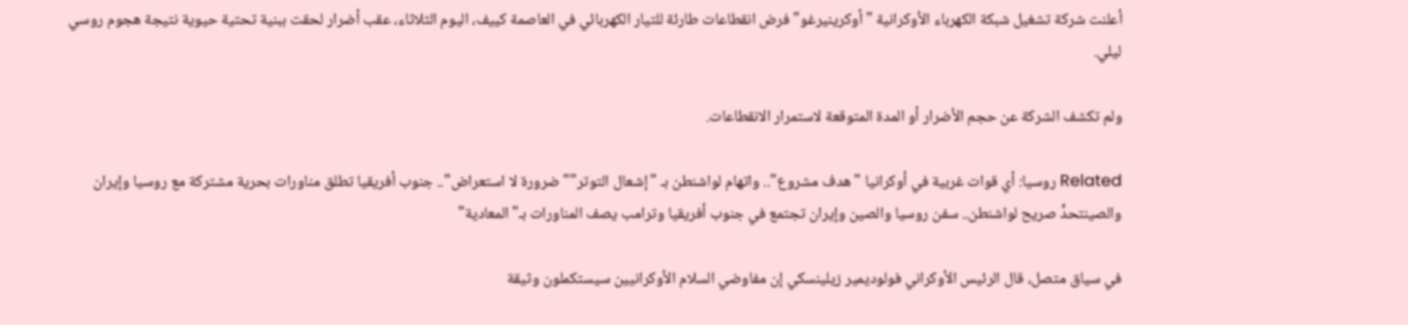أعلنت شركة تشغيل شبكة الكهرباء الأوكرانية "أوكرينيرغو" فرض انقطاعات طارئة للتيار الكهربائي في العاصمة كييف، اليوم الثلاثاء، عقب أضرار لحقت ببنية تحتية حيوية نتيجة هجوم روسي ليلي.

ولم تكشف الشركة عن حجم الأضرار أو المدة المتوقعة لاستمرار الانقطاعات.

Related روسيا: أي قوات غربية في أوكرانيا "هدف مشروع".. واتهام لواشنطن بـ "إشعال التوتر""ضرورة لا استعراض".. جنوب أفريقيا تطلق مناورات بحرية مشتركة مع روسيا وإيران والصينتحدٍّ صريح لواشنطن.. سفن روسيا والصين وإيران تجتمع في جنوب أفريقيا وترامب يصف المناورات بـ"المعادية"

في سياق متصل، قال الرئيس الأوكراني فولوديمير زيلينسكي إن مفاوضي السلام الأوكرانيين سيستكملون وثيقة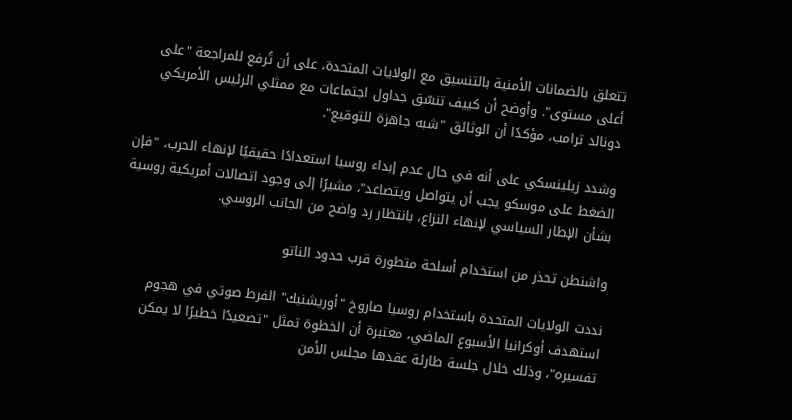تتعلق بالضمانات الأمنية بالتنسيق مع الولايات المتحدة، على أن تُرفع للمراجعة "على أعلى مستوى". وأوضح أن كييف تنسّق جداول اجتماعات مع ممثلي الرئيس الأمريكي دونالد ترامب، مؤكدًا أن الوثائق "شبه جاهزة للتوقيع".

وشدد زيلينسكي على أنه في حال عدم إبداء روسيا استعدادًا حقيقيًا لإنهاء الحرب، "فإن الضغط على موسكو يجب أن يتواصل ويتصاعد"، مشيرًا إلى وجود اتصالات أمريكية روسية بشأن الإطار السياسي لإنهاء النزاع، بانتظار رد واضح من الجانب الروسي.

واشنطن تحذر من استخدام أسلحة متطورة قرب حدود الناتو

نددت الولايات المتحدة باستخدام روسيا صاروخ "أوريشنيك" الفرط صوتي في هجوم استهدف أوكرانيا الأسبوع الماضي، معتبرة أن الخطوة تمثل "تصعيدًا خطيرًا لا يمكن تفسيره"، وذلك خلال جلسة طارئة عقدها مجلس الأمن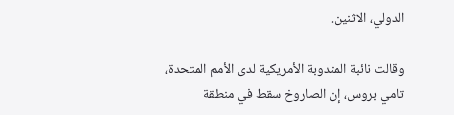الدولي، الاثنين.

وقالت نائبة المندوبة الأمريكية لدى الأمم المتحدة، تامي بروس، إن الصاروخ سقط في منطقة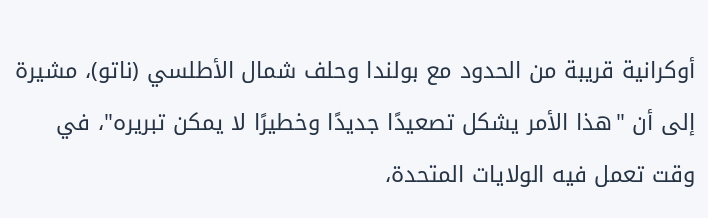أوكرانية قريبة من الحدود مع بولندا وحلف شمال الأطلسي (ناتو)، مشيرة إلى أن "هذا الأمر يشكل تصعيدًا جديدًا وخطيرًا لا يمكن تبريره"، في وقت تعمل فيه الولايات المتحدة،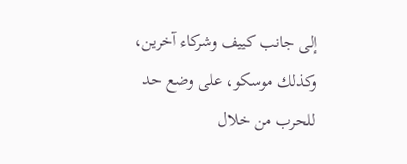إلى جانب كييف وشركاء آخرين، وكذلك موسكو، على وضع حد للحرب من خلال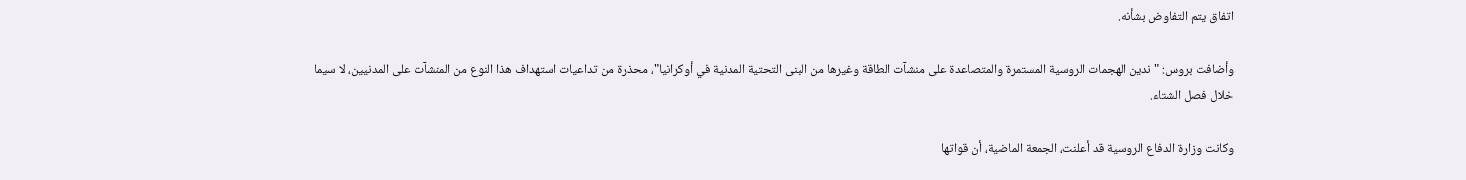اتفاق يتم التفاوض بشأنه.

وأضافت بروس: "ندين الهجمات الروسية المستمرة والمتصاعدة على منشآت الطاقة وغيرها من البنى التحتية المدنية في أوكرانيا"، محذرة من تداعيات استهداف هذا النوع من المنشآت على المدنيين، لا سيما خلال فصل الشتاء.

وكانت وزارة الدفاع الروسية قد أعلنت، الجمعة الماضية، أن قواتها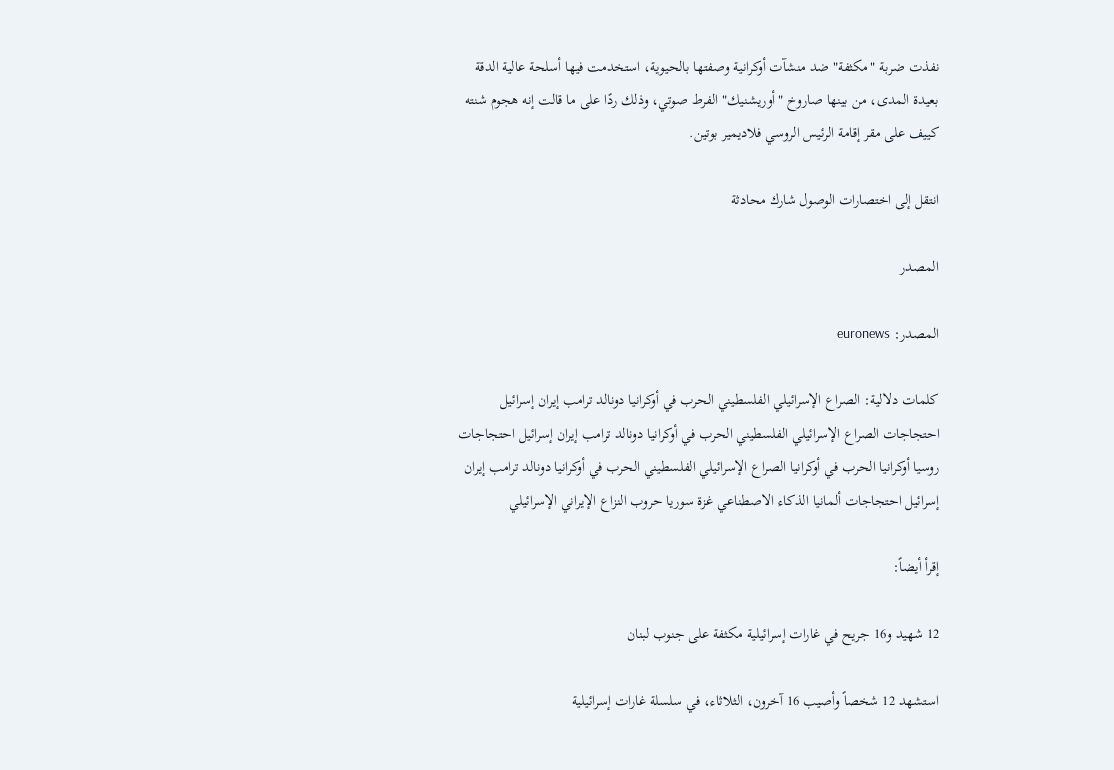نفذت ضربة "مكثفة" ضد منشآت أوكرانية وصفتها بالحيوية، استخدمت فيها أسلحة عالية الدقة بعيدة المدى، من بينها صاروخ "أوريشنيك" الفرط صوتي، وذلك ردًا على ما قالت إنه هجوم شنته كييف على مقر إقامة الرئيس الروسي فلاديمير بوتين.

انتقل إلى اختصارات الوصول شارك محادثة

المصدر

المصدر: euronews

كلمات دلالية: الصراع الإسرائيلي الفلسطيني الحرب في أوكرانيا دونالد ترامب إيران إسرائيل احتجاجات الصراع الإسرائيلي الفلسطيني الحرب في أوكرانيا دونالد ترامب إيران إسرائيل احتجاجات روسيا أوكرانيا الحرب في أوكرانيا الصراع الإسرائيلي الفلسطيني الحرب في أوكرانيا دونالد ترامب إيران إسرائيل احتجاجات ألمانيا الذكاء الاصطناعي غزة سوريا حروب النزاع الإيراني الإسرائيلي

إقرأ أيضاً:

12 شهيد و16 جريح في غارات إسرائيلية مكثفة على جنوب لبنان

استشهد 12 شخصاً وأصيب 16 آخرون، الثلاثاء، في سلسلة غارات إسرائيلية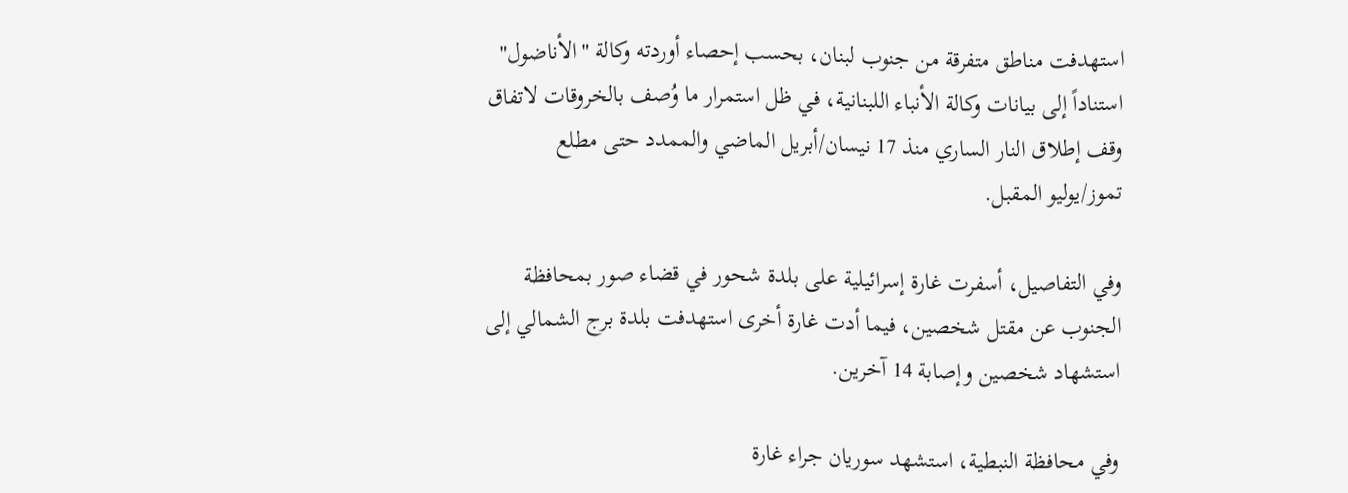استهدفت مناطق متفرقة من جنوب لبنان، بحسب إحصاء أوردته وكالة "الأناضول" استناداً إلى بيانات وكالة الأنباء اللبنانية، في ظل استمرار ما وُصف بالخروقات لاتفاق وقف إطلاق النار الساري منذ 17 نيسان/أبريل الماضي والممدد حتى مطلع تموز/يوليو المقبل.

وفي التفاصيل، أسفرت غارة إسرائيلية على بلدة شحور في قضاء صور بمحافظة الجنوب عن مقتل شخصين، فيما أدت غارة أخرى استهدفت بلدة برج الشمالي إلى استشهاد شخصين وإصابة 14 آخرين.

وفي محافظة النبطية، استشهد سوريان جراء غارة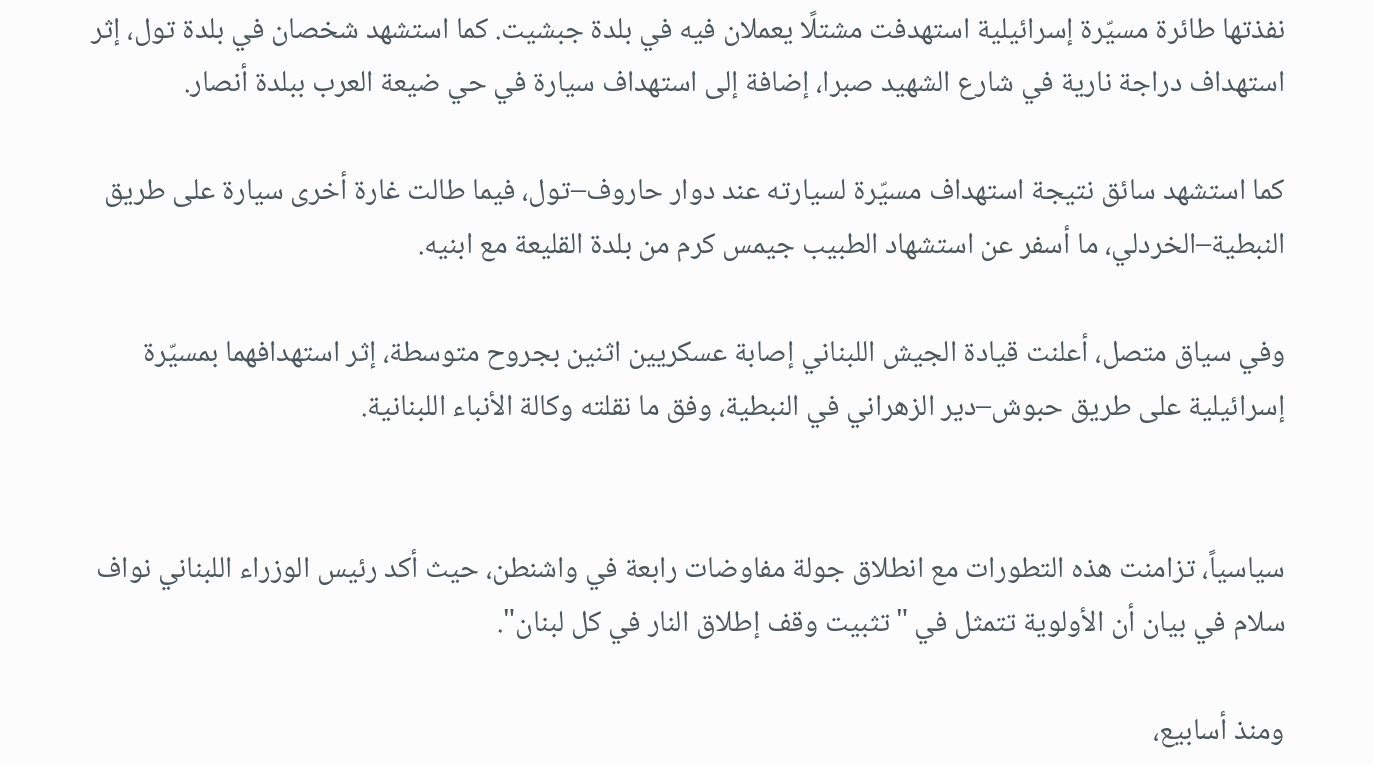نفذتها طائرة مسيّرة إسرائيلية استهدفت مشتلًا يعملان فيه في بلدة جبشيت. كما استشهد شخصان في بلدة تول، إثر استهداف دراجة نارية في شارع الشهيد صبرا، إضافة إلى استهداف سيارة في حي ضيعة العرب ببلدة أنصار.

كما استشهد سائق نتيجة استهداف مسيّرة لسيارته عند دوار حاروف–تول، فيما طالت غارة أخرى سيارة على طريق النبطية–الخردلي، ما أسفر عن استشهاد الطبيب جيمس كرم من بلدة القليعة مع ابنيه.

وفي سياق متصل، أعلنت قيادة الجيش اللبناني إصابة عسكريين اثنين بجروح متوسطة، إثر استهدافهما بمسيّرة إسرائيلية على طريق حبوش–دير الزهراني في النبطية، وفق ما نقلته وكالة الأنباء اللبنانية.


سياسياً، تزامنت هذه التطورات مع انطلاق جولة مفاوضات رابعة في واشنطن، حيث أكد رئيس الوزراء اللبناني نواف سلام في بيان أن الأولوية تتمثل في "تثبيت وقف إطلاق النار في كل لبنان".

ومنذ أسابيع،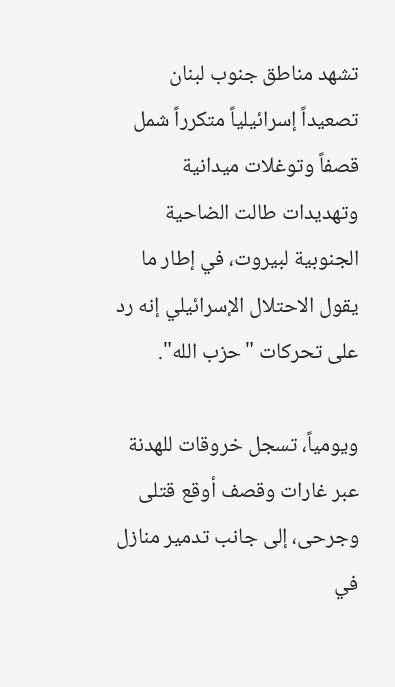تشهد مناطق جنوب لبنان تصعيداً إسرائيلياً متكرراً شمل قصفاً وتوغلات ميدانية وتهديدات طالت الضاحية الجنوبية لبيروت، في إطار ما يقول الاحتلال الإسرائيلي إنه رد على تحركات "حزب الله".

ويومياً، تسجل خروقات للهدنة عبر غارات وقصف أوقع قتلى وجرحى، إلى جانب تدمير منازل في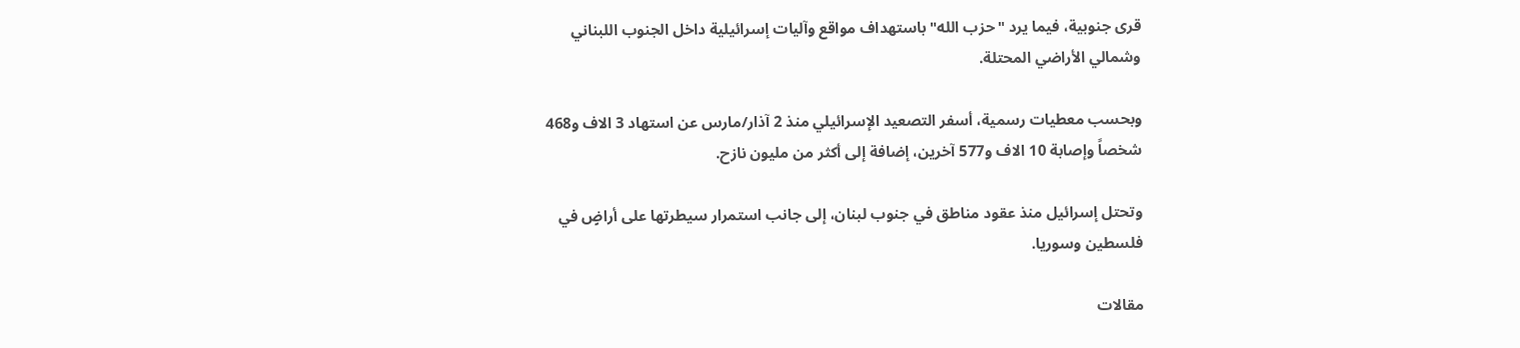قرى جنوبية، فيما يرد "حزب الله" باستهداف مواقع وآليات إسرائيلية داخل الجنوب اللبناني وشمالي الأراضي المحتلة.

وبحسب معطيات رسمية، أسفر التصعيد الإسرائيلي منذ 2 آذار/مارس عن استهاد 3 الاف و468 شخصاً وإصابة 10 الاف و577 آخرين، إضافة إلى أكثر من مليون نازح.

وتحتل إسرائيل منذ عقود مناطق في جنوب لبنان، إلى جانب استمرار سيطرتها على أراضٍ في فلسطين وسوريا.

مقالات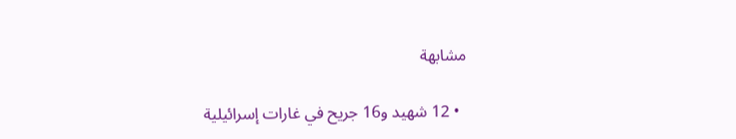مشابهة

  • 12 شهيد و16 جريح في غارات إسرائيلية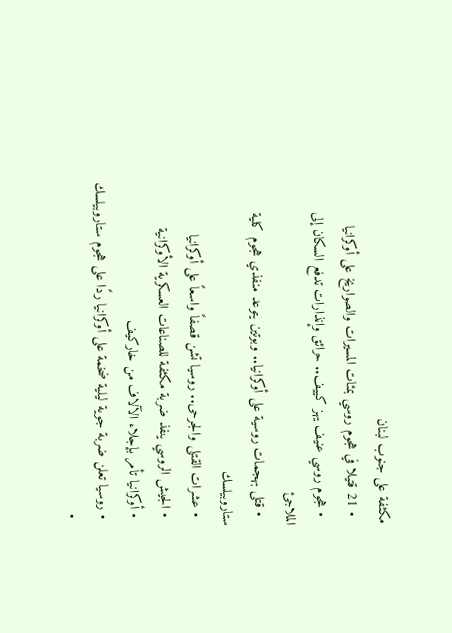مكثفة على جنوب لبنان
  • 21 قتيلا في هجوم روسي بمئات المسيرات والصواريخ على أوكرانيا
  • هجوم روسي عنيف يهز كييف.. حرائق وإنذارات تدفع السكان إلى الملاجئ
  • قتلى بهجمات روسية على أوكرانيا.. وبوتين يتوعد منفذي هجوم كلية ستاروبيلسك
  • عشرات القتلى والجرحى.. روسيا تشن قصفاً واسعاً على أوكرانيا
  • الجيش الروسي ينفذ ضربة مكثفة للصناعات العسكرية الأوكرانية
  • أوكرانيا تأمر بإجلاء الآلاف من خاركيف
  • روسيا تعلن ضربة جوية ليلية ضخمة على أوكرانيا ردًا على هجوم ستاروبيلسك
  •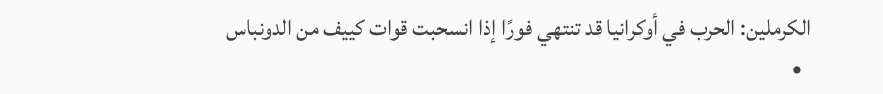الكرملين: الحرب في أوكرانيا قد تنتهي فورًا إذا انسحبت قوات كييف من الدونباس
  •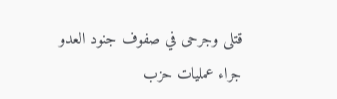قتلى وجرحى في صفوف جنود العدو جراء عمليات حزب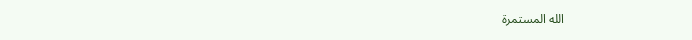الله المستمرة